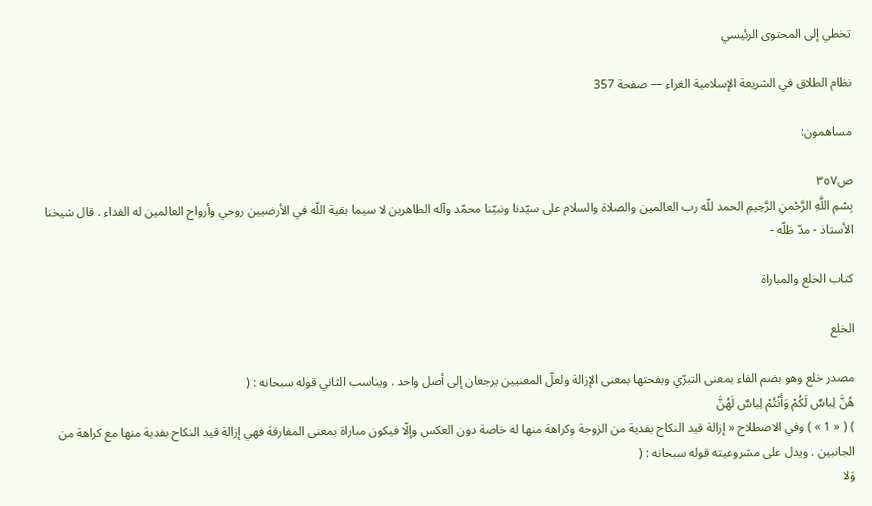تخطي إلى المحتوى الرئيسي

نظام الطلاق في الشريعة الإسلامية الغراء — صفحة 357

مساهمون:

ص٣٥٧
بِسْمِ اللَّهِ الرَّحْمنِ الرَّحِيمِ الحمد للّه رب العالمين والصلاة والسلام على سيّدنا ونبيّنا محمّد وآله الطاهرين لا سيما بقية اللّه في الأرضيين روحي وأرواح العالمين له الفداء . قال شيخنا الأستاذ - مدّ ظلّه -

كتاب الخلع والمباراة

الخلع

مصدر خلع وهو بضم الفاء بمعنى التبرّي وبفحتها بمعنى الإزالة ولعلّ المعنيين يرجعان إلى أصل واحد . ويناسب الثاني قوله سبحانه : (
هُنَّ لِباسٌ لَكُمْ وَأَنْتُمْ لِباسٌ لَهُنَّ
) ( « 1 » ) وفي الاصطلاح « إزالة قيد النكاح بفدية من الزوجة وكراهة منها له خاصة دون العكس وإلّا فيكون مباراة بمعنى المفارقة فهي إزالة قيد النكاح بفدية منها مع كراهة من الجانبين . ويدل على مشروعيته قوله سبحانه : (
وَلا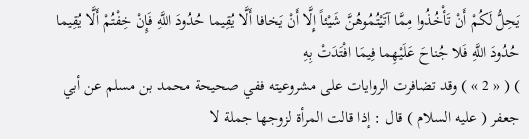يَحِلُّ لَكُمْ أَنْ تَأْخُذُوا مِمَّا آتَيْتُمُوهُنَّ شَيْئاً إِلَّا أَنْ يَخافا أَلَّا يُقِيما حُدُودَ اللَّهِ فَإِنْ خِفْتُمْ أَلَّا يُقِيما حُدُودَ اللَّهِ فَلا جُناحَ عَلَيْهِما فِيمَا افْتَدَتْ بِهِ
) ( « 2 » ) وقد تضافرت الروايات على مشروعيته ففي صحيحة محمد بن مسلم عن أبي جعفر ( عليه السلام ) قال : إذا قالت المرأة لزوجها جملة لا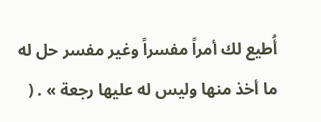أُطيع لك أمراً مفسراً وغير مفسر حل له ما أخذ منها وليس له عليها رجعة » . (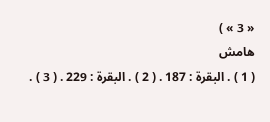« 3 » )
هامش
( 1 ) . البقرة : 187 . ( 2 ) . البقرة : 229 . ( 3 ) .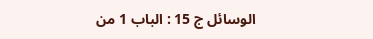الوسائل ج 15 : الباب 1 من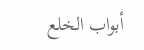أبواب الخلع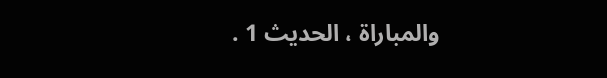والمباراة ، الحديث 1 .